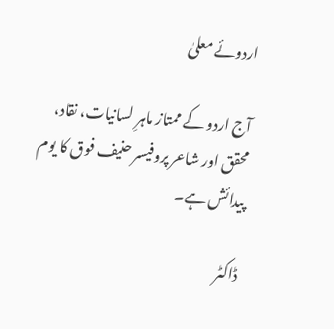اردوئے معلیٰ

آج اردو کے ممتاز ماہرِ لسانیات، نقاد، محقق اور شاعر پروفیسر حنیف فوق کا یوم پیدائش ہے۔

ڈاکٹر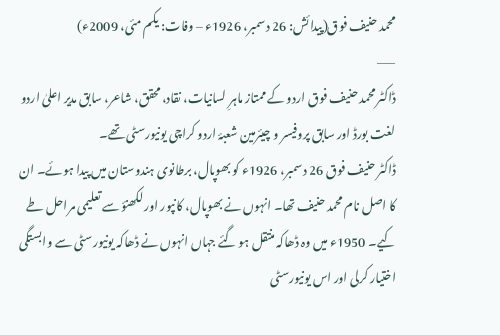محمد حنیف فوق(پیدائش: 26 دسمبر، 1926ء – وفات: یکم مئی، 2009ء)
——
ڈاکٹر محمد حنیف فوق اردو کے ممتاز ماہرِ لسانیات، نقاد، محقق، شاعر، سابق مدیر اعلیٰ اردو لغت بورڈ اور سابق پروفیسر و چیئرمین شعبۂ اردو کراچی یونیورسٹی تھے۔
ڈاکٹر حنیف فوق 26 دسمبر، 1926ء کو بھوپال، برطانوی ہندوستان میں پیدا ہوئے۔ ان کا اصل نام محمد حنیف تھا۔ انہوں نے بھوپال، کانپور اور لکھنؤ سے تعلیمی مراحل طے کیے۔ 1950ء میں وہ ڈھاکہ منتقل ہو گئے جہاں انہوں نے ڈھاکہ یونیورسٹی سے وابستگی اختیار کرلی اور اس یونیورسٹی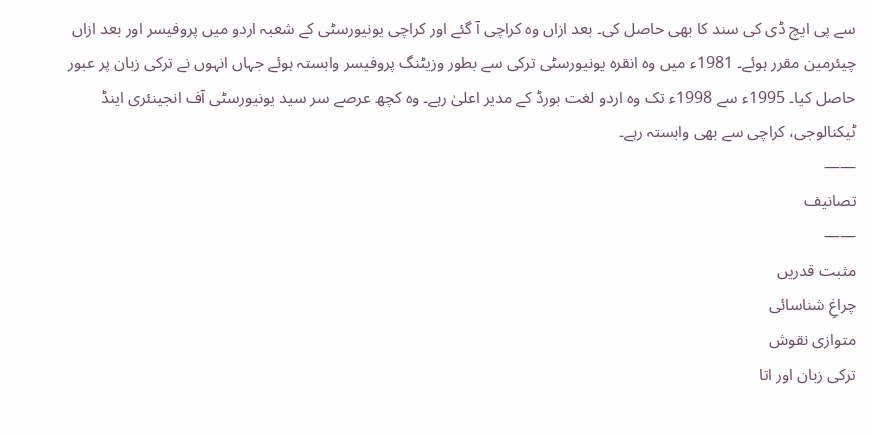سے پی ایچ ڈی کی سند کا بھی حاصل کی۔ بعد ازاں وہ کراچی آ گئے اور کراچی یونیورسٹی کے شعبہ اردو میں پروفیسر اور بعد ازاں چیئرمین مقرر ہوئے۔ 1981ء میں وہ انقرہ یونیورسٹی ترکی سے بطور وزیٹنگ پروفیسر وابستہ ہوئے جہاں انہوں نے ترکی زبان پر عبور حاصل کیا۔ 1995ء سے 1998ء تک وہ اردو لغت بورڈ کے مدیر اعلیٰ رہے۔ وہ کچھ عرصے سر سید یونیورسٹی آف انجینئری اینڈ ٹیکنالوجی، کراچی سے بھی وابستہ رہے۔
——
تصانیف
——
مثبت قدریں
چراغِ شناسائی
متوازی نقوش
ترکی زبان اور اتا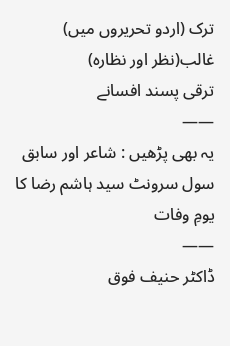ترک (اردو تحریروں میں)
غالب(نظر اور نظارہ)
ترقی پسند افسانے
——
یہ بھی پڑھیں : شاعر اور سابق سول سرونٹ سید ہاشم رضا کا یومِ وفات
——
ڈاکٹر حنیف فوق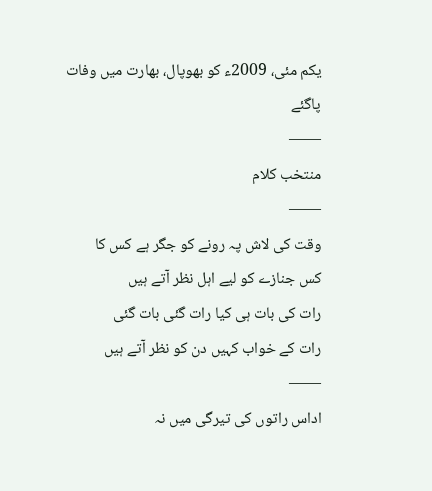یکم مئی، 2009ء کو بھوپال، بھارت میں وفات پاگئے
——
منتخب کلام
——
وقت کی لاش پہ رونے کو جگر ہے کس کا
کس جنازے کو لیے اہل نظر آتے ہیں
رات کی بات ہی کیا رات گئی بات گئی
رات کے خواب کہیں دن کو نظر آتے ہیں
——
اداس راتوں کی تیرگی میں نہ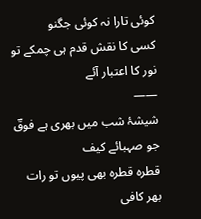کوئی تارا نہ کوئی جگنو
کسی کا نقش قدم ہی چمکے تو نور کا اعتبار آئے
——
شیشۂ شب میں بھری ہے فوقؔ جو صہبائے کیف
قطرہ قطرہ بھی پیوں تو رات بھر کافی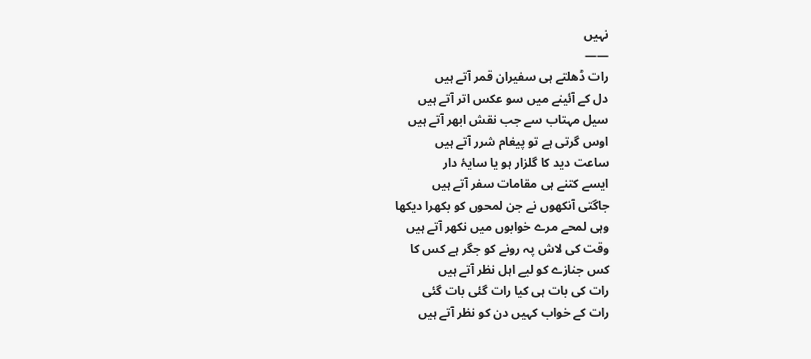نہیں
——
رات ڈھلتے ہی سفیران قمر آتے ہیں
دل کے آئینے میں سو عکس اتر آتے ہیں
سیل مہتاب سے جب نقش ابھر آتے ہیں
اوس گرتی ہے تو پیغام شرر آتے ہیں
ساعت دید کا گلزار ہو یا سایۂ دار
ایسے کتنے ہی مقامات سفر آتے ہیں
جاگتی آنکھوں نے جن لمحوں کو بکھرا دیکھا
وہی لمحے مرے خوابوں میں نکھر آتے ہیں
وقت کی لاش پہ رونے کو جگر ہے کس کا
کس جنازے کو لیے اہل نظر آتے ہیں
رات کی بات ہی کیا رات گئی بات گئی
رات کے خواب کہیں دن کو نظر آتے ہیں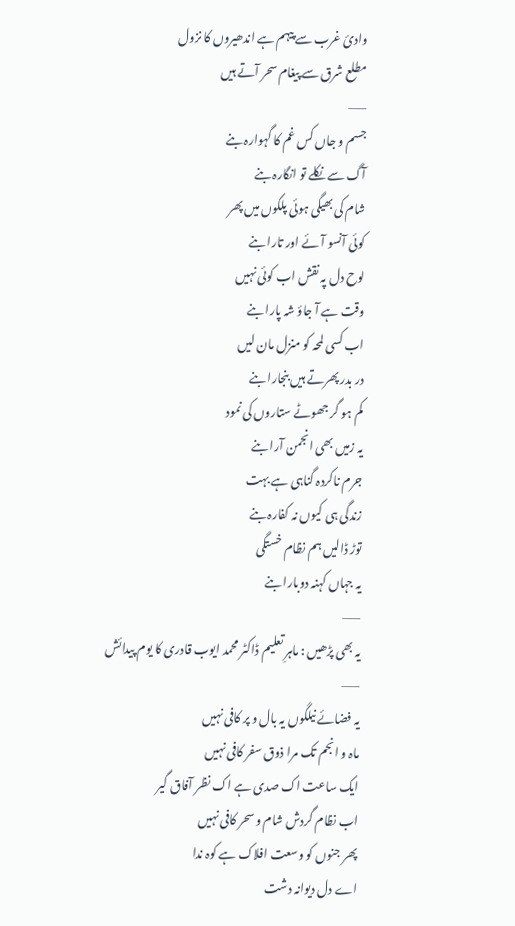وادیٔ غرب سے پیہم ہے اندھیروں کا نزول
مطلع شرق سے پیغام سحر آتے ہیں
——
جسم و جاں کس غم کا گہوارہ بنے
آگ سے نکلے تو انگارہ بنے
شام کی بھیگی ہوئی پلکوں میں پھر
کوئی آنسو آئے اور تارا بنے
لوح دل پہ نقش اب کوئی نہیں
وقت ہے آ جاؤ شہ پارا بنے
اب کسی لمحہ کو منزل مان لیں
در بدر پھرتے ہیں بنجارا بنے
کم ہو گر جھوٹے ستاروں کی نمود
یہ زمیں بھی انجمن آرا بنے
جرم ناکردہ گناہی ہے بہت
زندگی ہی کیوں نہ کفارہ بنے
توڑ ڈالیں ہم نظام خستگی
یہ جہاں کہنہ دوبارا بنے
——
یہ بھی پڑھیں : ماہرِ تعلیم ڈاکٹر محمد ایوب قادری کا یوم پیدائش
——
یہ فضائے نیلگوں یہ بال و پر کافی نہیں
ماہ و انجم تک مرا ذوق سفر کافی نہیں
ایک ساعت اک صدی ہے اک نظر آفاق گیر
اب نظام گردش شام و سحر کافی نہیں
پھر جنوں کو وسعت افلاک ہے کوہ ندا
اے دل دیوانہ دشت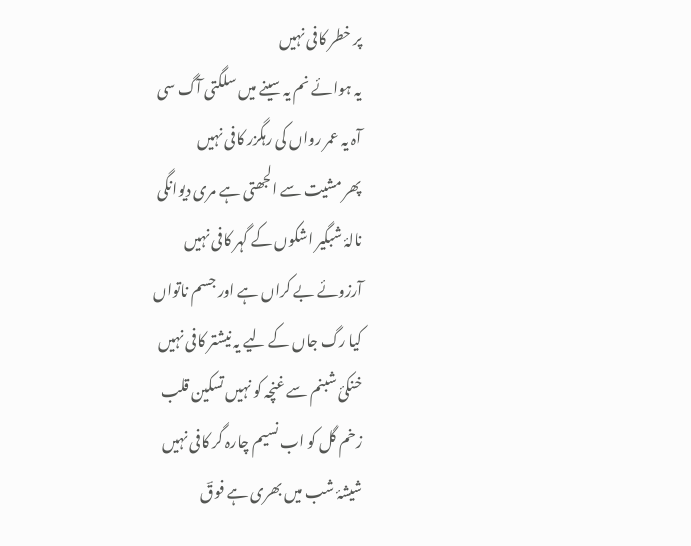پر خطر کافی نہیں
یہ ہوائے نم یہ سینے میں سلگتی آگ سی
آہ یہ عمر رواں کی رہگزر کافی نہیں
پھر مشیت سے الجھتی ہے مری دیوانگی
نالۂ شبگیر اشکوں کے گہر کافی نہیں
آرزوئے بے کراں ہے اور جسم ناتواں
کیا رگ جاں کے لیے یہ نیشتر کافی نہیں
خنکیٔ شبنم سے غنچہ کو نہیں تسکین قلب
زخم گل کو اب نسیم چارہ گر کافی نہیں
شیشۂ شب میں بھری ہے فوقؔ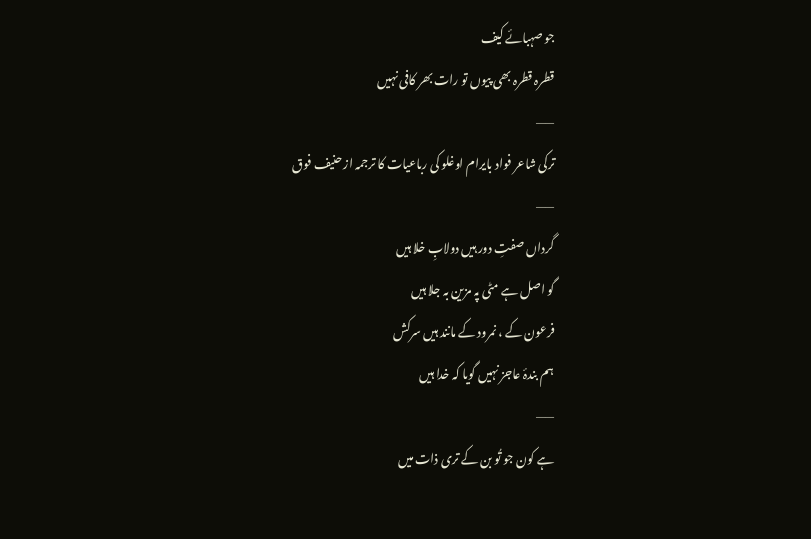جو صہبائے کیف
قطرہ قطرہ بھی پیوں تو رات بھر کافی نہیں
——
ترکی شاعر فواد بایرام اوغلو کی رباعیات کا ترجمہ از حنیف فوق
——
گرداں صفتِ دور ہیں دولابِ خلا ہیں
گو اصل ہے مٹی پہ مزین بہ جلا ہیں
فرعون کے ، نمرود کے مانند ہیں سرکش
ہم بندۂ عاجز نہیں گویا کہ خدا ہیں
——
ہے کون جو تُو بن کے تری ذات میں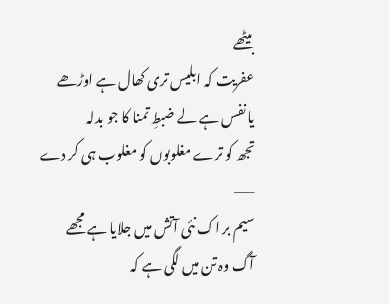بیٹھے
عفریت کہ ابلیس تری کھال ہے اوڑھے
یا نفس ہے لے ضبطِ تمنا کا جو بدلہ
تجھ کو ترے مغلوبوں کو مغلوب ہی کر دے
——
سیم بر اک نئی آتش میں جلایا ہے مجھے
آگ وہ تن میں لگی ہے کہ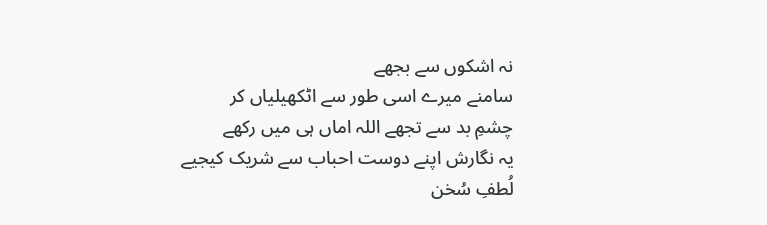نہ اشکوں سے بجھے
سامنے میرے اسی طور سے اٹکھیلیاں کر
چشمِ بد سے تجھے اللہ اماں ہی میں رکھے
یہ نگارش اپنے دوست احباب سے شریک کیجیے
لُطفِ سُخن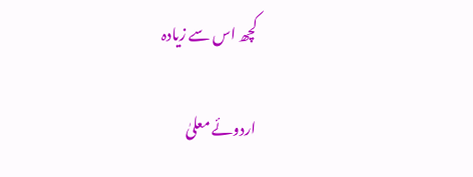کچھ اس سے زیادہ

اردوئے معلیٰ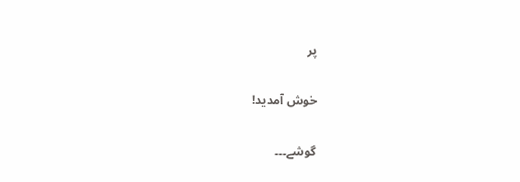پر

خوش آمدید!

گوشے۔۔۔